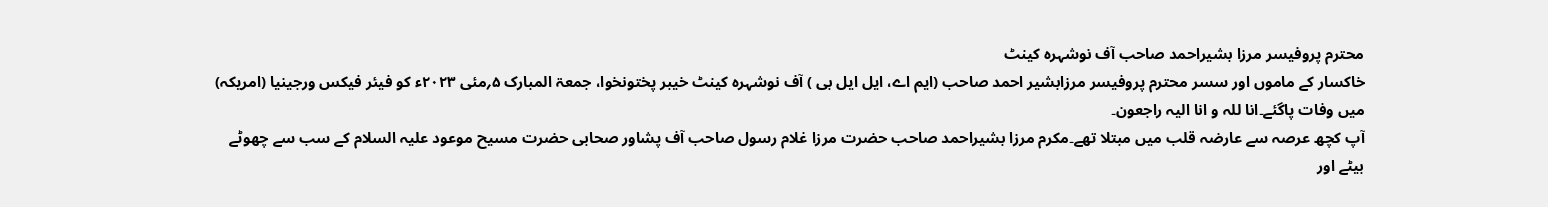محترم پروفیسر مرزا بشیراحمد صاحب آف نوشہرہ کینٹ
خاکسار کے ماموں اور سسر محترم پروفیسر مرزابشیر احمد صاحب (ایم اے، ایل ایل بی ) آف نوشہرہ کینٹ خیبر پختونخوا، جمعۃ المبارک ۵؍مئی ۲۰۲۳ء کو فیئر فیکس ورجینیا (امریکہ) میں وفات پاگئے۔انا للہ و انا الیہ راجعون۔
آپ کچھ عرصہ سے عارضہ قلب میں مبتلا تھے۔مکرم مرزا بشیراحمد صاحب حضرت مرزا غلام رسول صاحب آف پشاور صحابی حضرت مسیح موعود علیہ السلام کے سب سے چھوٹے بیٹے اور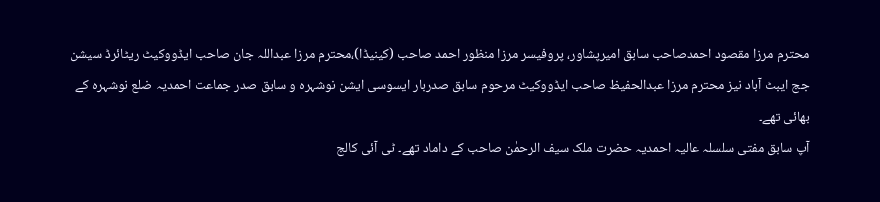محترم مرزا مقصود احمدصاحب سابق امیرپشاور، پروفیسر مرزا منظور احمد صاحب (کینیڈا)،محترم مرزا عبداللہ جان صاحب ایڈووکیٹ ریٹائرڈ سیشن جج ایبٹ آباد نیز محترم مرزا عبدالحفیظ صاحب ایڈووکیٹ مرحوم سابق صدربار ایسوسی ایشن نوشہرہ و سابق صدر جماعت احمدیہ ضلع نوشہرہ کے بھائی تھے۔
آپ سابق مفتی سلسلہ عالیہ احمدیہ حضرت ملک سیف الرحمٰن صاحب کے داماد تھے۔ ٹی آئی کالج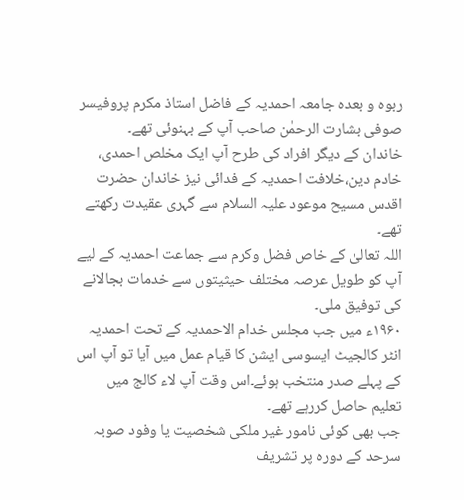ربوہ و بعدہ جامعہ احمدیہ کے فاضل استاذ مکرم پروفیسر صوفی بشارت الرحمٰن صاحب آپ کے بہنوئی تھے۔
خاندان کے دیگر افراد کی طرح آپ ایک مخلص احمدی، خادم دین،خلافت احمدیہ کے فدائی نیز خاندان حضرت اقدس مسیح موعود علیہ السلام سے گہری عقیدت رکھتے تھے۔
اللہ تعالیٰ کے خاص فضل وکرم سے جماعت احمدیہ کے لیے آپ کو طویل عرصہ مختلف حیثیتوں سے خدمات بجالانے کی توفیق ملی۔
۱۹۶۰ء میں جب مجلس خدام الاحمدیہ کے تحت احمدیہ انٹر کالجیٹ ایسوسی ایشن کا قیام عمل میں آیا تو آپ اس کے پہلے صدر منتخب ہوئے۔اس وقت آپ لاء کالج میں تعلیم حاصل کررہے تھے۔
جب بھی کوئی نامور غیر ملکی شخصیت یا وفود صوبہ سرحد کے دورہ پر تشریف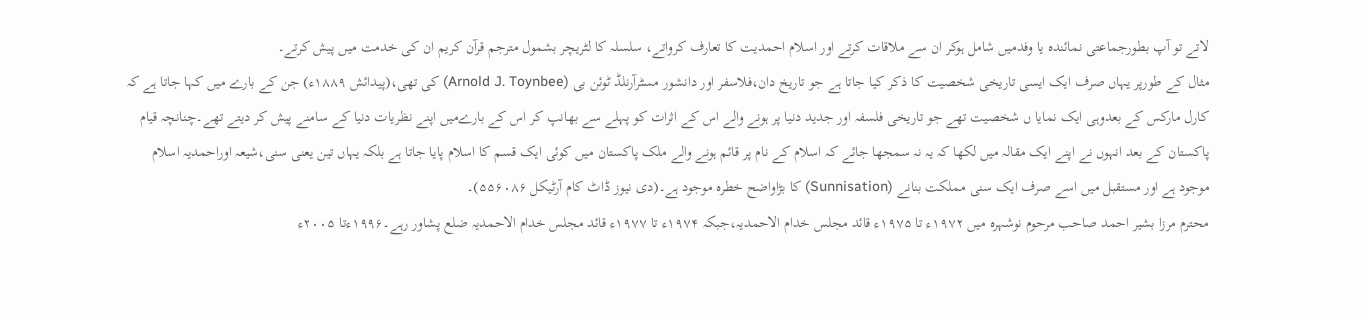لاتے تو آپ بطورجماعتی نمائندہ یا وفدمیں شامل ہوکر ان سے ملاقات کرتے اور اسلام احمدیت کا تعارف کرواتے، سلسلہ کا لٹریچر بشمول مترجم قرآن کریم ان کی خدمت میں پیش کرتے۔
مثال کے طورپر یہاں صرف ایک ایسی تاریخی شخصیت کا ذکر کیا جاتا ہے جو تاریخ دان،فلاسفر اور دانشور مسٹرآرنلڈ ٹوئن بی (Arnold J. Toynbee) کی تھی،(پیدائش ۱۸۸۹ء) جن کے بارے میں کہا جاتا ہے کہ کارل مارکس کے بعدوہی ایک نمایا ں شخصیت تھے جو تاریخی فلسفہ اور جدید دنیا پر ہونے والے اس کے اثرات کو پہلے سے بھانپ کر اس کے بارےمیں اپنے نظریات دنیا کے سامنے پیش کر دیتے تھے۔چنانچہ قیام پاکستان کے بعد انہوں نے اپنے ایک مقالہ میں لکھا کہ یہ نہ سمجھا جائے کہ اسلام کے نام پر قائم ہونے والے ملک پاکستان میں کوئی ایک قسم کا اسلام پایا جاتا ہے بلکہ یہاں تین یعنی سنی،شیعہ اوراحمدیہ اسلام موجود ہے اور مستقبل میں اسے صرف ایک سنی مملکت بنانے (Sunnisation) کا بڑاواضح خطرہ موجود ہے۔(دی نیوز ڈاٹ کام آرٹیکل ۵۵۶۰۸۶)۔
محترم مرزا بشیر احمد صاحب مرحوم نوشہرہ میں ۱۹۷۲ء تا ۱۹۷۵ء قائد مجلس خدام الاحمدیہ،جبکہ ۱۹۷۴ء تا ۱۹۷۷ء قائد مجلس خدام الاحمدیہ ضلع پشاور رہے۔۱۹۹۶ءتا ۲۰۰۵ء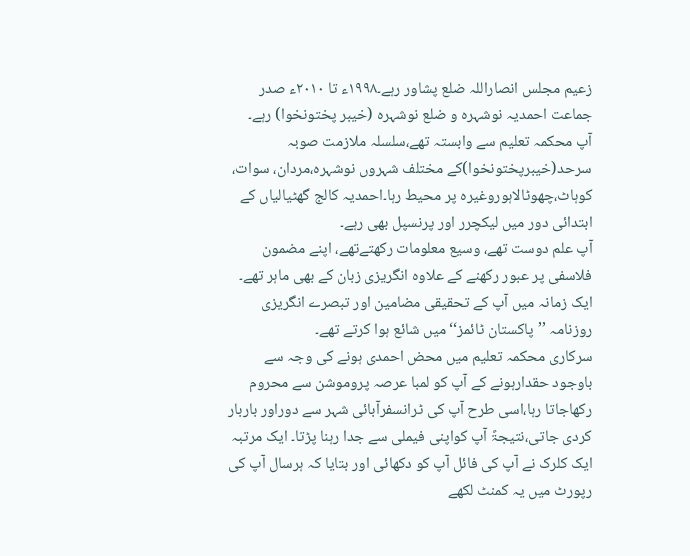زعیم مجلس انصاراللہ ضلع پشاور رہے۔۱۹۹۸ء تا ۲۰۱۰ء صدر جماعت احمدیہ نوشہرہ و ضلع نوشہرہ (خیبر پختونخوا) رہے۔
آپ محکمہ تعلیم سے وابستہ تھے،سلسلہ ملازمت صوبہ سرحد(خیبرپختونخوا)کے مختلف شہروں نوشہرہ،مردان، سوات، کوہاٹ،چھوٹالاہوروغیرہ پر محیط رہا۔احمدیہ کالج گھٹیالیاں کے ابتدائی دور میں لیکچرر اور پرنسپل بھی رہے۔
آپ علم دوست تھے، وسیع معلومات رکھتےتھے، اپنے مضمون فلاسفی پر عبور رکھنے کے علاوہ انگریزی زبان کے بھی ماہر تھے۔ ایک زمانہ میں آپ کے تحقیقی مضامین اور تبصرے انگریزی روزنامہ ’’پاکستان ٹائمز‘‘ میں شائع ہوا کرتے تھے۔
سرکاری محکمہ تعلیم میں محض احمدی ہونے کی وجہ سے باوجود حقدارہونے کے آپ کو لمبا عرصہ پروموشن سے محروم رکھاجاتا رہا،اسی طرح آپ کی ٹرانسفرآبائی شہر سے دوراور باربار کردی جاتی،نتیجۃً آپ کواپنی فیملی سے جدا رہنا پڑتا۔ ایک مرتبہ ایک کلرک نے آپ کی فائل آپ کو دکھائی اور بتایا کہ ہرسال آپ کی رپورٹ میں یہ کمنٹ لکھے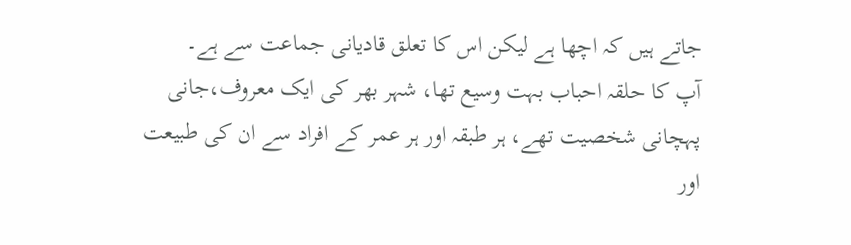جاتے ہیں کہ اچھا ہے لیکن اس کا تعلق قادیانی جماعت سے ہے۔
آپ کا حلقہ احباب بہت وسیع تھا، شہر بھر کی ایک معروف،جانی پہچانی شخصیت تھے، ہر طبقہ اور ہر عمر کے افراد سے ان کی طبیعت اور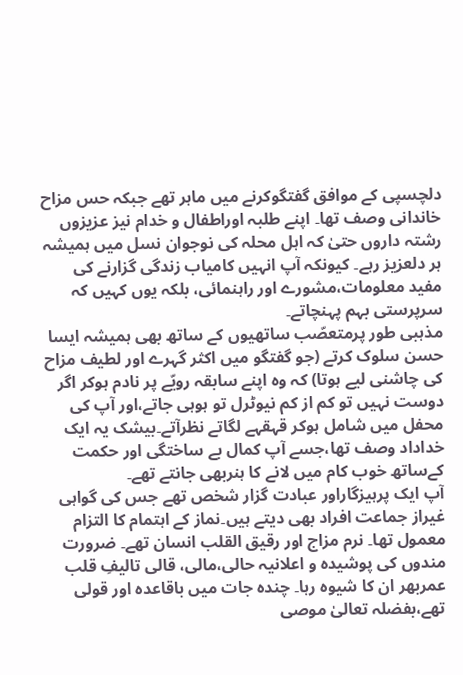دلچسپی کے موافق گفتگوکرنے میں ماہر تھے جبکہ حس مزاح خاندانی وصف تھا۔ اپنے طلبہ اوراطفال و خدام نیز عزیزوں رشتہ داروں حتیٰ کہ اہل محلہ کی نوجوان نسل میں ہمیشہ ہر دلعزیز رہے۔ کیونکہ آپ انہیں کامیاب زندگی گزارنے کی مفید معلومات،مشورے اور راہنمائی، بلکہ یوں کہیں کہ سرپرستی بہم پہنچاتے۔
مذہبی طور پرمتعصّب ساتھیوں کے ساتھ بھی ہمیشہ ایسا حسن سلوک کرتے (جو گفتگو میں اکثر گہرے اور لطیف مزاح کی چاشنی لیے ہوتا) کہ وہ اپنے سابقہ رویّے پر نادم ہوکر اگر دوست نہیں تو کم از کم نیوٹرل تو ہوہی جاتے،اور آپ کی محفل میں شامل ہوکر قہقہے لگاتے نظرآتے۔بیشک یہ ایک خداداد وصف تھا،جسے آپ کمال بے ساختگی اور حکمت کےساتھ خوب کام میں لانے کا ہنربھی جانتے تھے۔
آپ ایک پرہیزگاراور عبادت گزار شخص تھے جس کی گواہی غیراز جماعت افراد بھی دیتے ہیں۔نماز کے اہتمام کا التزام معمول تھا۔ نرم مزاج اور رقیق القلب انسان تھے۔ ضرورت مندوں کی پوشیدہ و اعلانیہ حالی،مالی، قالی تالیفِ قلب عمربھر ان کا شیوہ رہا۔ چندہ جات میں باقاعدہ اور قولی تھے،بفضلہ تعالیٰ موصی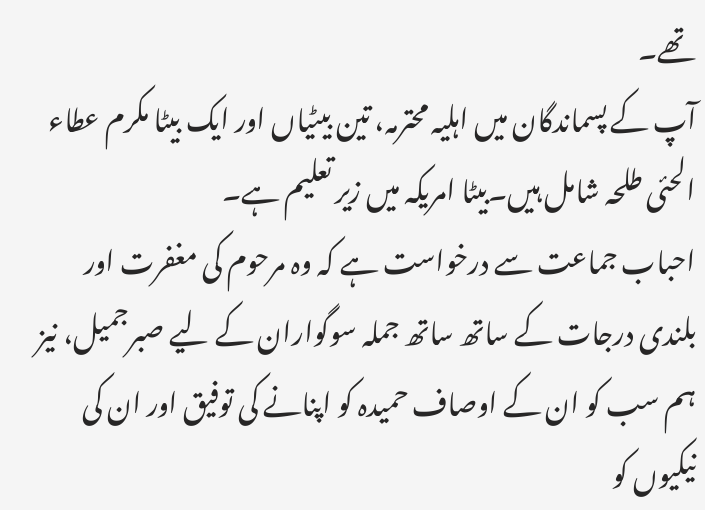تھے۔
آپ کے پسماندگان میں اہلیہ محترمہ، تین بیٹیاں اور ایک بیٹا مکرم عطاء الحئی طلحہ شامل ہیں۔بیٹا امریکہ میں زیر تعلیم ہے۔
احباب جماعت سے درخواست ہے کہ وہ مرحوم کی مغفرت اور بلندی درجات کے ساتھ ساتھ جملہ سوگواران کے لیے صبرجمیل، نیز ہم سب کو ان کے اوصاف حمیدہ کو اپنانے کی توفیق اور ان کی نیکیوں کو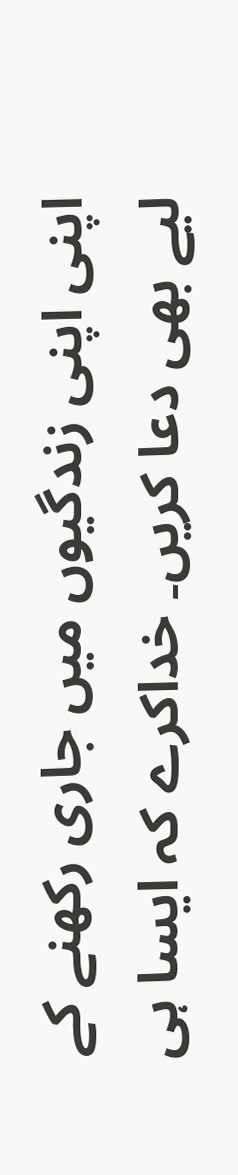اپنی اپنی زندگیوں میں جاری رکھنے کے لیے بھی دعا کریں۔ خداکرے کہ ایسا ہی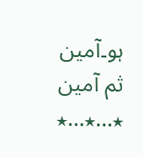ہو۔آمین ثم آمین
٭…٭…٭